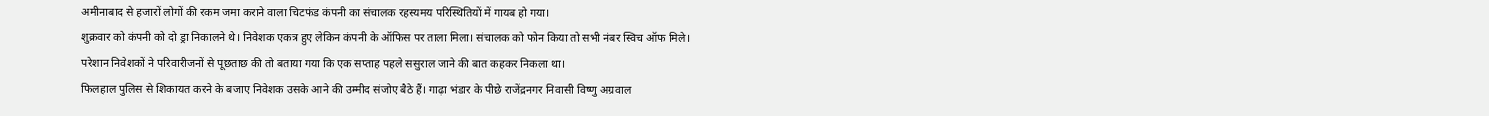अमीनाबाद से हजारों लोगों की रकम जमा कराने वाला चिटफंड कंपनी का संचालक रहस्यमय परिस्थितियों में गायब हो गया।
शुक्रवार को कंपनी को दो ड्रा निकालने थे। निवेशक एकत्र हुए लेकिन कंपनी के ऑफिस पर ताला मिला। संचालक को फोन किया तो सभी नंबर स्विच ऑफ मिले।
परेशान निवेशकों ने परिवारीजनों से पूछताछ की तो बताया गया कि एक सप्ताह पहले ससुराल जाने की बात कहकर निकला था।
फिलहाल पुलिस से शिकायत करने के बजाए निवेशक उसके आने की उम्मीद संजोए बैठे हैं। गाढ़ा भंडार के पीछे राजेंद्रनगर निवासी विष्णु अग्रवाल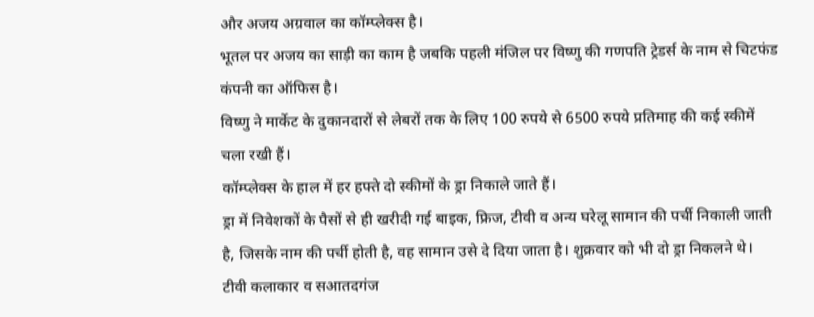और अजय अग्रवाल का कॉम्प्लेक्स है।
भूतल पर अजय का साड़ी का काम है जबकि पहली मंजिल पर विष्णु की गणपति ट्रेडर्स के नाम से चिटफंड कंपनी का ऑफिस है।
विष्णु ने मार्केट के दुकानदारों से लेबरों तक के लिए 100 रुपये से 6500 रुपये प्रतिमाह की कई स्कीमें चला रखी हैं।
कॉम्प्लेक्स के हाल में हर हफ्ते दो स्कीमों के ड्रा निकाले जाते हैं।
ड्रा में निवेशकों के पैसों से ही खरीदी गई बाइक, फ्रिज, टीवी व अन्य घरेलू सामान की पर्ची निकाली जाती है, जिसके नाम की पर्ची होती है, वह सामान उसे दे दिया जाता है। शुक्रवार को भी दो ड्रा निकलने थे।
टीवी कलाकार व सआतदगंज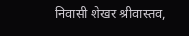निवासी शेखर श्रीवास्तव,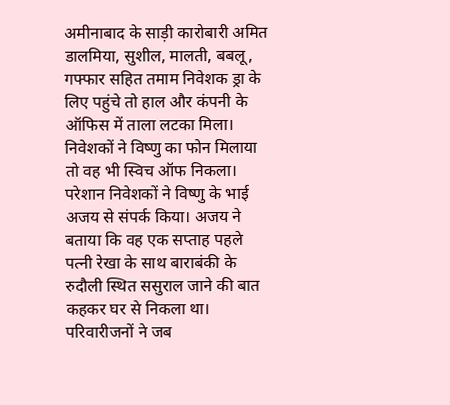अमीनाबाद के साड़ी कारोबारी अमित डालमिया, सुशील, मालती, बबलू, गफ्फार सहित तमाम निवेशक ड्रा के लिए पहुंचे तो हाल और कंपनी के ऑफिस में ताला लटका मिला।
निवेशकों ने विष्णु का फोन मिलाया तो वह भी स्विच ऑफ निकला।
परेशान निवेशकों ने विष्णु के भाई अजय से संपर्क किया। अजय ने बताया कि वह एक सप्ताह पहले पत्नी रेखा के साथ बाराबंकी के रुदौली स्थित ससुराल जाने की बात कहकर घर से निकला था।
परिवारीजनों ने जब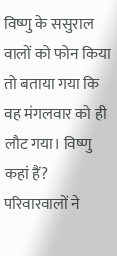विष्णु के ससुराल वालों को फोन किया तो बताया गया कि वह मंगलवार को ही लौट गया। विष्णु कहां हैं? परिवारवालों ने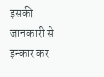इसकी जानकारी से इन्कार कर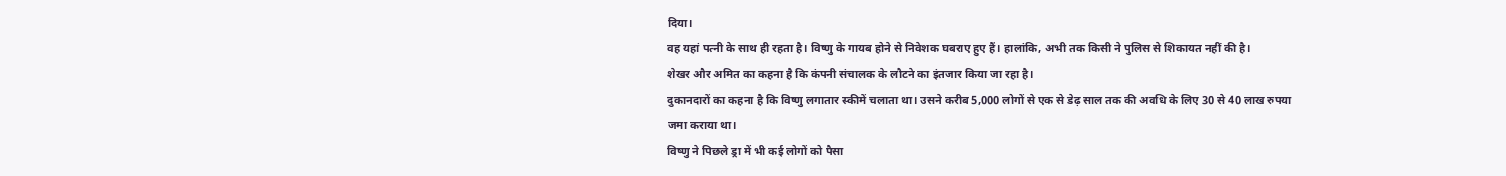दिया।
वह यहां पत्नी के साथ ही रहता है। विष्णु के गायब होने से निवेशक घबराए हुए हैं। हालांकि, अभी तक किसी ने पुलिस से शिकायत नहीं की है।
शेखर और अमित का कहना है कि कंपनी संचालक के लौटने का इंतजार किया जा रहा है।
दुकानदारों का कहना है कि विष्णु लगातार स्कीमें चलाता था। उसने करीब 5,000 लोगों से एक से डेढ़ साल तक की अवधि के लिए 30 से 40 लाख रुपया जमा कराया था।
विष्णु ने पिछले ड्रा में भी कई लोगों को पैसा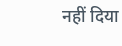नहीं दिया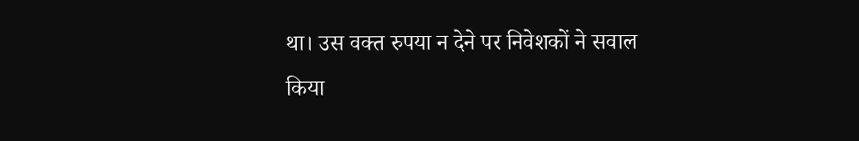था। उस वक्त रुपया न देने पर निवेशकों ने सवाल किया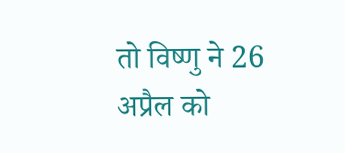तो विष्णु ने 26 अप्रैल को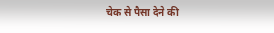चेक से पैसा देने की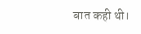बात कही थी।